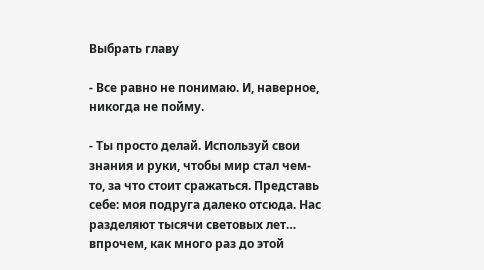Выбрать главу

- Все равно не понимаю. И, наверное, никогда не пойму.

- Ты просто делай. Используй свои знания и руки, чтобы мир стал чем-то, за что стоит сражаться. Представь себе: моя подруга далеко отсюда. Нас разделяют тысячи световых лет… впрочем, как много раз до этой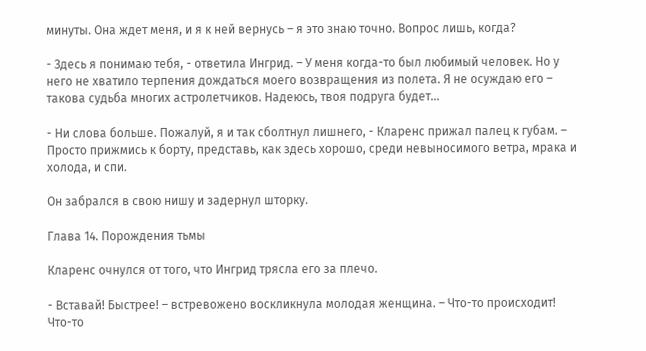минуты. Она ждет меня, и я к ней вернусь – я это знаю точно. Вопрос лишь, когда?

- Здесь я понимаю тебя, - ответила Ингрид. – У меня когда-то был любимый человек. Но у него не хватило терпения дождаться моего возвращения из полета. Я не осуждаю его – такова судьба многих астролетчиков. Надеюсь, твоя подруга будет…

- Ни слова больше. Пожалуй, я и так сболтнул лишнего, - Кларенс прижал палец к губам. – Просто прижмись к борту, представь, как здесь хорошо, среди невыносимого ветра, мрака и холода, и спи.

Он забрался в свою нишу и задернул шторку.

Глава 14. Порождения тьмы

Кларенс очнулся от того, что Ингрид трясла его за плечо.

- Вставай! Быстрее! – встревожено воскликнула молодая женщина. – Что-то происходит! Что-то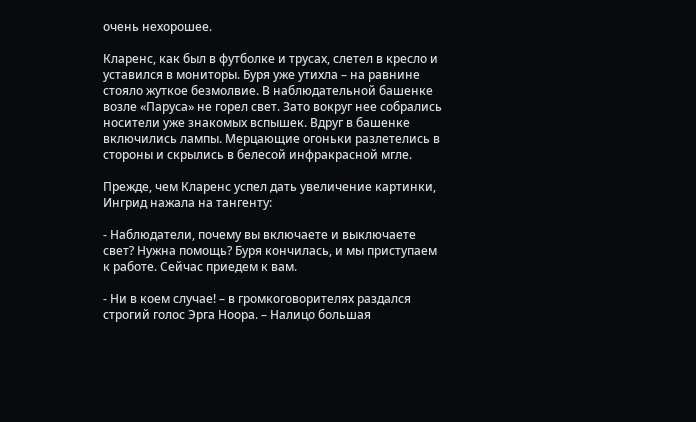очень нехорошее.

Кларенс, как был в футболке и трусах, слетел в кресло и уставился в мониторы. Буря уже утихла – на равнине стояло жуткое безмолвие. В наблюдательной башенке возле «Паруса» не горел свет. Зато вокруг нее собрались носители уже знакомых вспышек. Вдруг в башенке включились лампы. Мерцающие огоньки разлетелись в стороны и скрылись в белесой инфракрасной мгле.

Прежде, чем Кларенс успел дать увеличение картинки, Ингрид нажала на тангенту:

- Наблюдатели, почему вы включаете и выключаете свет? Нужна помощь? Буря кончилась, и мы приступаем к работе. Сейчас приедем к вам.

- Ни в коем случае! – в громкоговорителях раздался строгий голос Эрга Ноора. – Налицо большая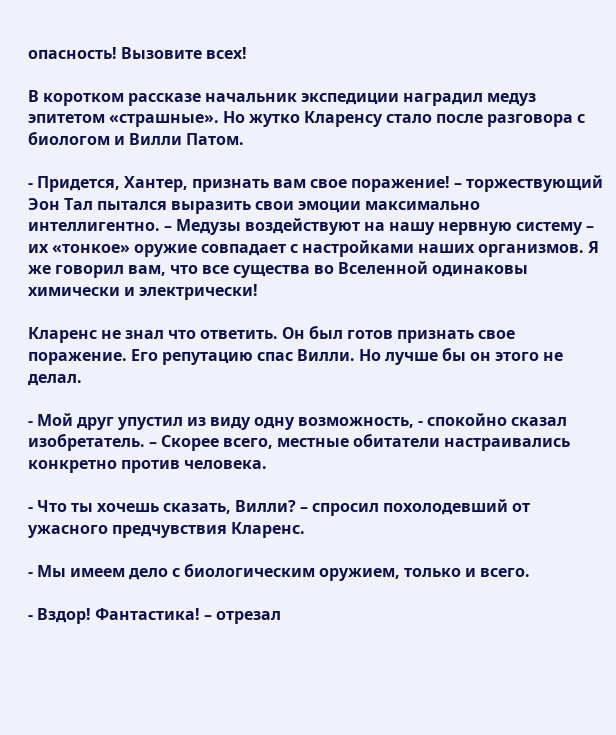опасность! Вызовите всех!

В коротком рассказе начальник экспедиции наградил медуз эпитетом «страшные». Но жутко Кларенсу стало после разговора с биологом и Вилли Патом.

- Придется, Хантер, признать вам свое поражение! – торжествующий Эон Тал пытался выразить свои эмоции максимально интеллигентно. – Медузы воздействуют на нашу нервную систему – их «тонкое» оружие совпадает с настройками наших организмов. Я же говорил вам, что все существа во Вселенной одинаковы химически и электрически!

Кларенс не знал что ответить. Он был готов признать свое поражение. Его репутацию спас Вилли. Но лучше бы он этого не делал.

- Мой друг упустил из виду одну возможность, - спокойно сказал изобретатель. – Скорее всего, местные обитатели настраивались конкретно против человека.

- Что ты хочешь сказать, Вилли? – спросил похолодевший от ужасного предчувствия Кларенс.

- Мы имеем дело с биологическим оружием, только и всего.

- Вздор! Фантастика! – отрезал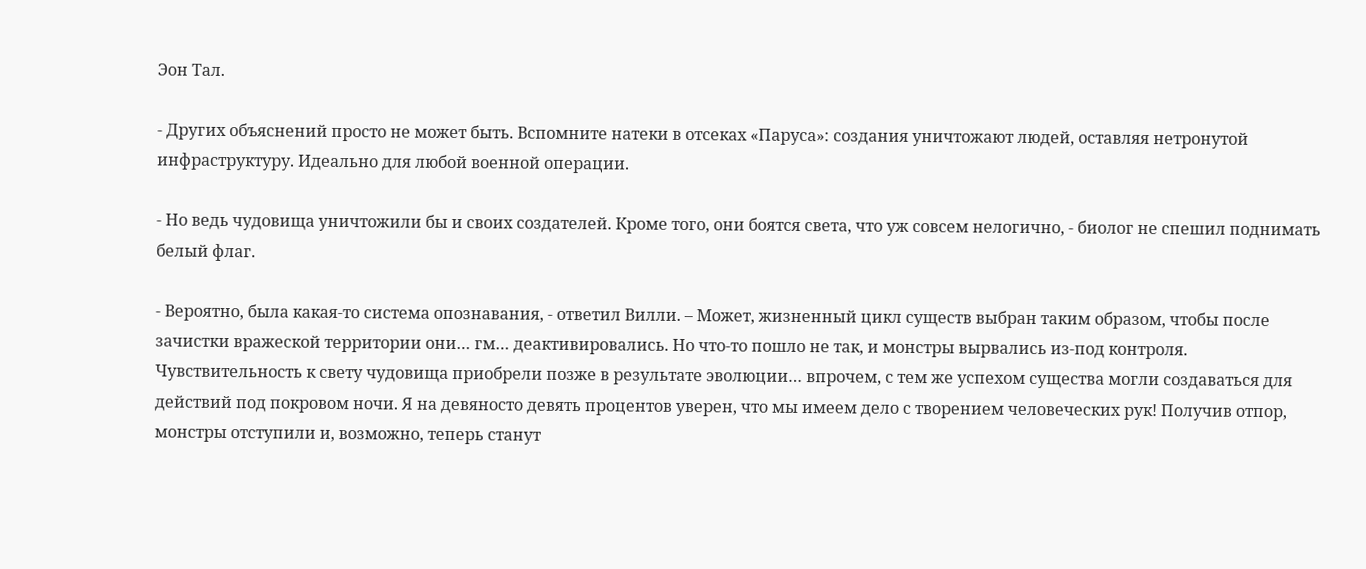Эон Тал.

- Других объяснений просто не может быть. Вспомните натеки в отсеках «Паруса»: создания уничтожают людей, оставляя нетронутой инфраструктуру. Идеально для любой военной операции.

- Но ведь чудовища уничтожили бы и своих создателей. Кроме того, они боятся света, что уж совсем нелогично, - биолог не спешил поднимать белый флаг.

- Вероятно, была какая-то система опознавания, - ответил Вилли. – Может, жизненный цикл существ выбран таким образом, чтобы после зачистки вражеской территории они… гм… деактивировались. Но что-то пошло не так, и монстры вырвались из-под контроля. Чувствительность к свету чудовища приобрели позже в результате эволюции… впрочем, с тем же успехом существа могли создаваться для действий под покровом ночи. Я на девяносто девять процентов уверен, что мы имеем дело с творением человеческих рук! Получив отпор, монстры отступили и, возможно, теперь станут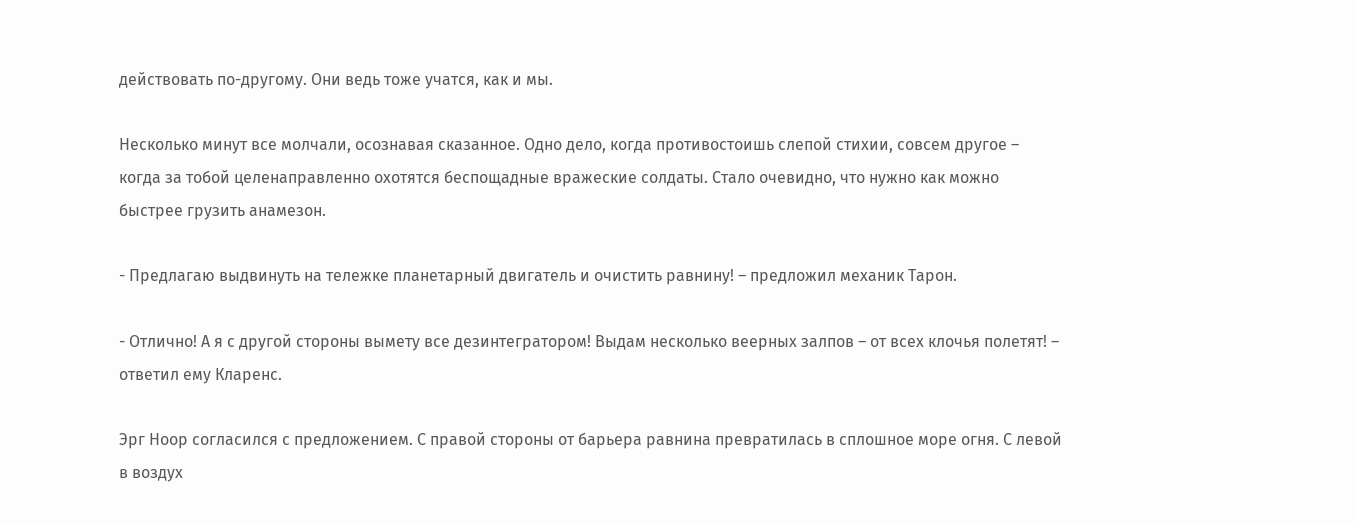действовать по-другому. Они ведь тоже учатся, как и мы.

Несколько минут все молчали, осознавая сказанное. Одно дело, когда противостоишь слепой стихии, совсем другое – когда за тобой целенаправленно охотятся беспощадные вражеские солдаты. Стало очевидно, что нужно как можно быстрее грузить анамезон.

- Предлагаю выдвинуть на тележке планетарный двигатель и очистить равнину! – предложил механик Тарон.

- Отлично! А я с другой стороны вымету все дезинтегратором! Выдам несколько веерных залпов – от всех клочья полетят! – ответил ему Кларенс.

Эрг Ноор согласился с предложением. С правой стороны от барьера равнина превратилась в сплошное море огня. С левой в воздух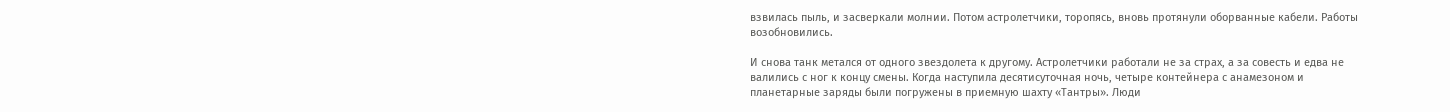взвилась пыль, и засверкали молнии. Потом астролетчики, торопясь, вновь протянули оборванные кабели. Работы возобновились.

И снова танк метался от одного звездолета к другому. Астролетчики работали не за страх, а за совесть и едва не валились с ног к концу смены. Когда наступила десятисуточная ночь, четыре контейнера с анамезоном и планетарные заряды были погружены в приемную шахту «Тантры». Люди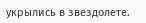укрылись в звездолете.